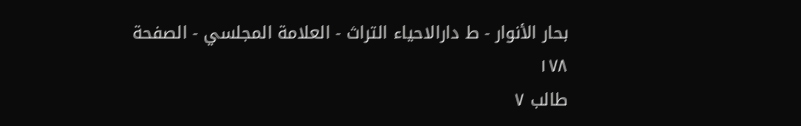بحار الأنوار - ط دارالاحیاء التراث - العلامة المجلسي - الصفحة ١٧٨
طالب ٧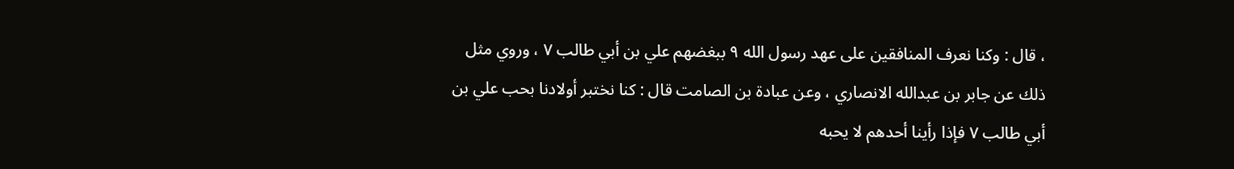، قال : وكنا نعرف المنافقين على عهد رسول الله ٩ ببغضهم علي بن أبي طالب ٧ ، وروي مثل ذلك عن جابر بن عبدالله الانصاري ، وعن عبادة بن الصامت قال : كنا نختبر أولادنا بحب علي بن أبي طالب ٧ فإذا رأينا أحدهم لا يحبه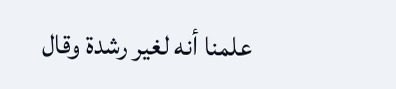علمنا أنه لغير رشدة وقال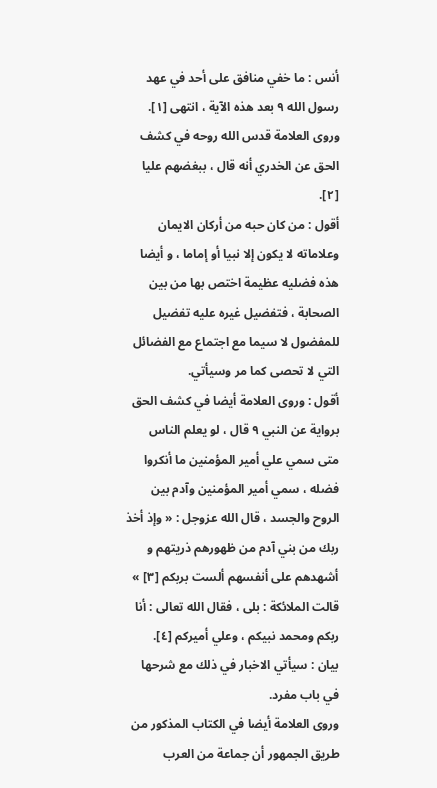أنس : ما خفي منافق على أحد في عهد رسول الله ٩ بعد هذه الآية ، انتهى [١].
وروى العلامة قدس الله روحه في كشف الحق عن الخدري أنه قال ، ببغضهم عليا [٢].
أقول : من كان حبه من أركان الايمان وعلاماته لا يكون إلا نبيا أو إماما ، و أيضا هذه فضليه عظيمة اختص بها من بين الصحابة ، فتفضيل غيره عليه تفضيل للمفضول لا سيما مع اجتماع مع الفضائل التي لا تحصى كما مر وسيأتي.
أقول : وروى العلامة أيضا في كشف الحق برواية عن النبي ٩ قال ، لو يعلم الناس متى سمي علي أمير المؤمنين ما أنكروا فضله ، سمي أمير المؤمنين وآدم بين الروح والجسد ، قال الله عزوجل : « وإذ أخذ ربك من بني آدم من ظهورهم ذريتهم و أشهدهم على أنفسهم ألست بربكم [٣] » قالت الملائكة : بلى ، فقال الله تعالى : أنا ربكم ومحمد نبيكم ، وعلي أميركم [٤].
بيان : سيأتي الاخبار في ذلك مع شرحها في باب مفرد.
وروى العلامة أيضا في الكتاب المذكور من طريق الجمهور أن جماعة من العرب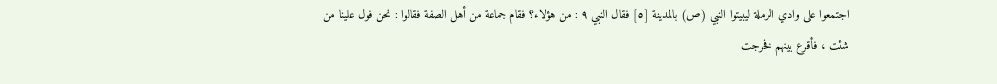اجتمعوا على وادي الرملة ليبيتوا النبي (ص) بالمدينة [٥] فقال النبي ٩ : من هؤلاء؟ فقام جماعة من أهل الصفة فقالوا : نحن فول علينا من شئت ، فأقرع بينهم فخرجت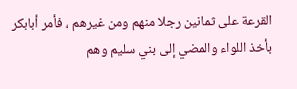القرعة على ثمانين رجلا منهم ومن غيرهم ، فأمر أبابكر بأخذ اللواء والمضي إلى بني سليم وهم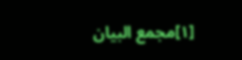[١]مجمع البيان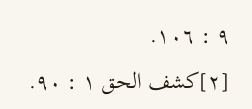٩ : ١٠٦.
[٢]كشف الحق ١ : ٩٠.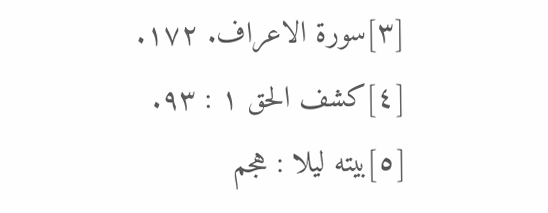[٣]سورة الاعراف. ١٧٢.
[٤]كشف الحق ١ : ٩٣.
[٥]بيته ليلا : هجم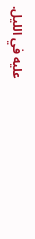عليه في الليل.